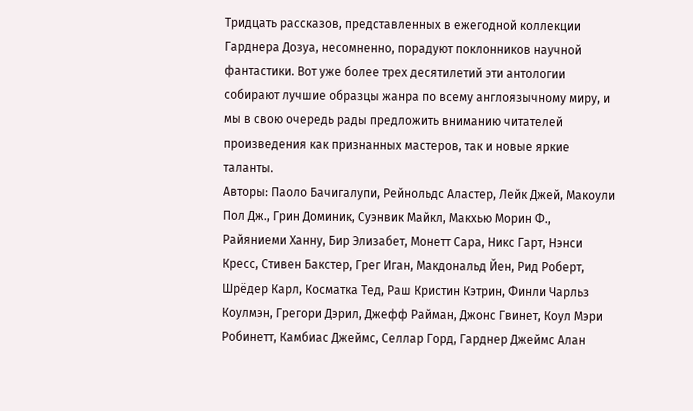Тридцать рассказов, представленных в ежегодной коллекции Гарднера Дозуа, несомненно, порадуют поклонников научной фантастики. Вот уже более трех десятилетий эти антологии собирают лучшие образцы жанра по всему англоязычному миру, и мы в свою очередь рады предложить вниманию читателей произведения как признанных мастеров, так и новые яркие таланты.
Авторы: Паоло Бачигалупи, Рейнольдс Аластер, Лейк Джей, Макоули Пол Дж., Грин Доминик, Суэнвик Майкл, Макхью Морин Ф., Райяниеми Ханну, Бир Элизабет, Монетт Сара, Никс Гарт, Нэнси Кресс, Стивен Бакстер, Грег Иган, Макдональд Йен, Рид Роберт, Шрёдер Карл, Косматка Тед, Раш Кристин Кэтрин, Финли Чарльз Коулмэн, Грегори Дэрил, Джефф Райман, Джонс Гвинет, Коул Мэри Робинетт, Камбиас Джеймс, Селлар Горд, Гарднер Джеймс Алан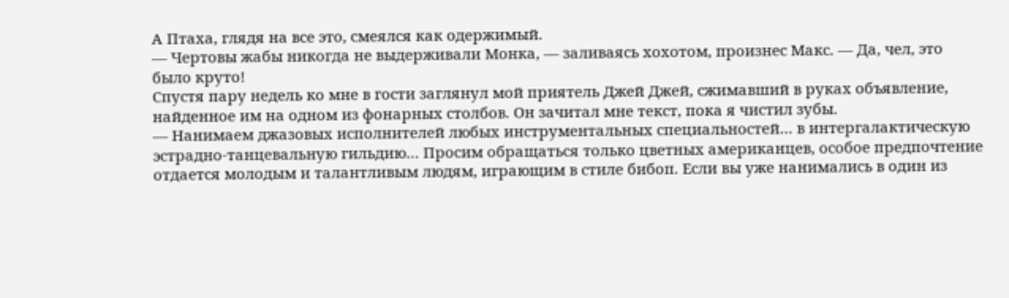А Птаха, глядя на все это, смеялся как одержимый.
— Чертовы жабы никогда не выдерживали Монка, — заливаясь хохотом, произнес Макс. — Да, чел, это было круто!
Спустя пару недель ко мне в гости заглянул мой приятель Джей Джей, сжимавший в руках объявление, найденное им на одном из фонарных столбов. Он зачитал мне текст, пока я чистил зубы.
— Нанимаем джазовых исполнителей любых инструментальных специальностей… в интергалактическую эстрадно-танцевальную гильдию… Просим обращаться только цветных американцев, особое предпочтение отдается молодым и талантливым людям, играющим в стиле бибоп. Если вы уже нанимались в один из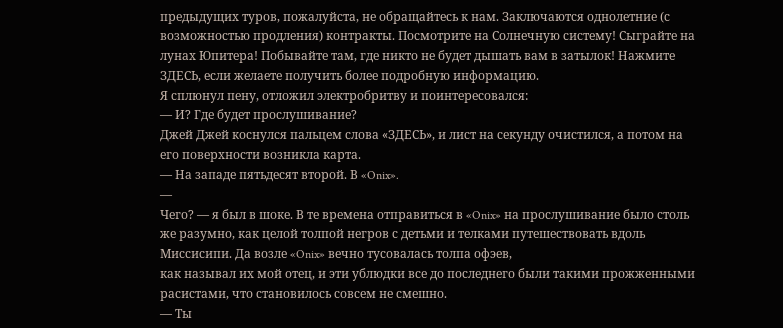предыдущих туров, пожалуйста, не обращайтесь к нам. Заключаются однолетние (с возможностью продления) контракты. Посмотрите на Солнечную систему! Сыграйте на лунах Юпитера! Побывайте там, где никто не будет дышать вам в затылок! Нажмите ЗДЕСЬ, если желаете получить более подробную информацию.
Я сплюнул пену, отложил электробритву и поинтересовался:
— И? Где будет прослушивание?
Джей Джей коснулся пальцем слова «ЗДЕСЬ», и лист на секунду очистился, а потом на его поверхности возникла карта.
— На западе пятьдесят второй. В «Onix».
—
Чего? — я был в шоке. В те времена отправиться в «Onix» на прослушивание было столь же разумно, как целой толпой негров с детьми и телками путешествовать вдоль Миссисипи. Да возле «Onix» вечно тусовалась толпа офэев,
как называл их мой отец, и эти ублюдки все до последнего были такими прожженными расистами, что становилось совсем не смешно.
— Ты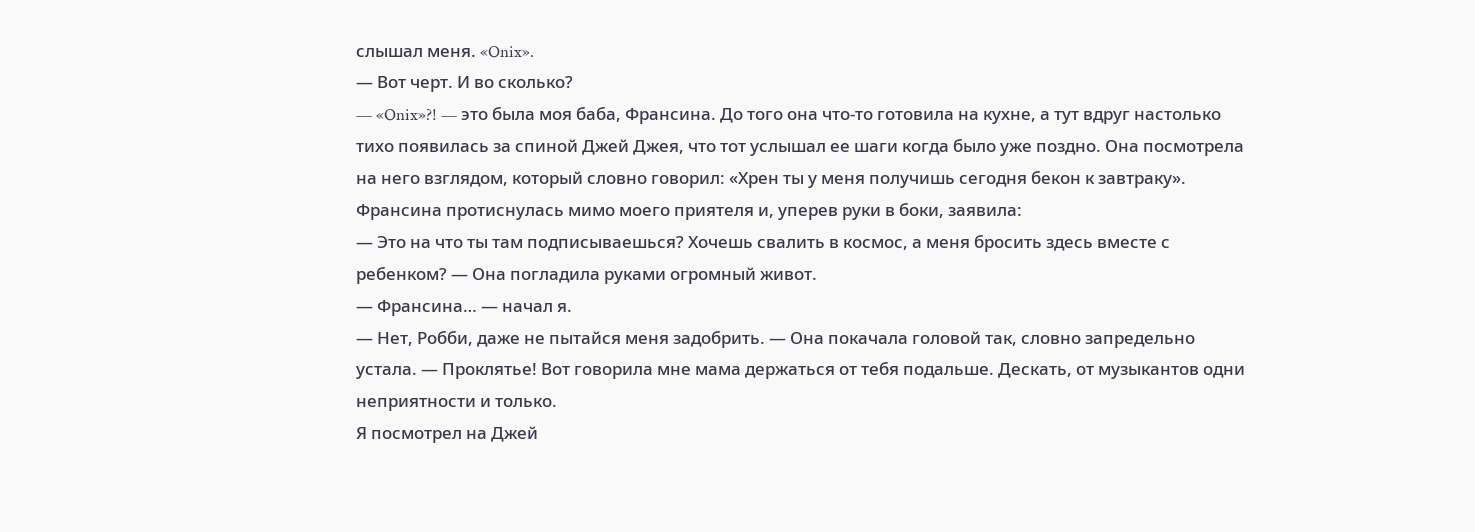слышал меня. «Onix».
— Вот черт. И во сколько?
— «Onix»?! — это была моя баба, Франсина. До того она что-то готовила на кухне, а тут вдруг настолько тихо появилась за спиной Джей Джея, что тот услышал ее шаги когда было уже поздно. Она посмотрела на него взглядом, который словно говорил: «Хрен ты у меня получишь сегодня бекон к завтраку».
Франсина протиснулась мимо моего приятеля и, уперев руки в боки, заявила:
— Это на что ты там подписываешься? Хочешь свалить в космос, а меня бросить здесь вместе с ребенком? — Она погладила руками огромный живот.
— Франсина… — начал я.
— Нет, Робби, даже не пытайся меня задобрить. — Она покачала головой так, словно запредельно устала. — Проклятье! Вот говорила мне мама держаться от тебя подальше. Дескать, от музыкантов одни неприятности и только.
Я посмотрел на Джей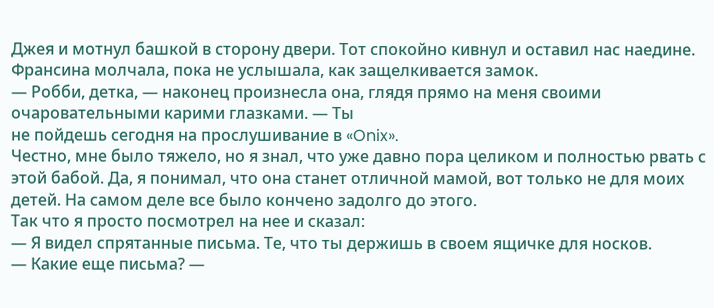Джея и мотнул башкой в сторону двери. Тот спокойно кивнул и оставил нас наедине. Франсина молчала, пока не услышала, как защелкивается замок.
— Робби, детка, — наконец произнесла она, глядя прямо на меня своими очаровательными карими глазками. — Ты
не пойдешь сегодня на прослушивание в «Onix».
Честно, мне было тяжело, но я знал, что уже давно пора целиком и полностью рвать с этой бабой. Да, я понимал, что она станет отличной мамой, вот только не для моих детей. На самом деле все было кончено задолго до этого.
Так что я просто посмотрел на нее и сказал:
— Я видел спрятанные письма. Те, что ты держишь в своем ящичке для носков.
— Какие еще письма? —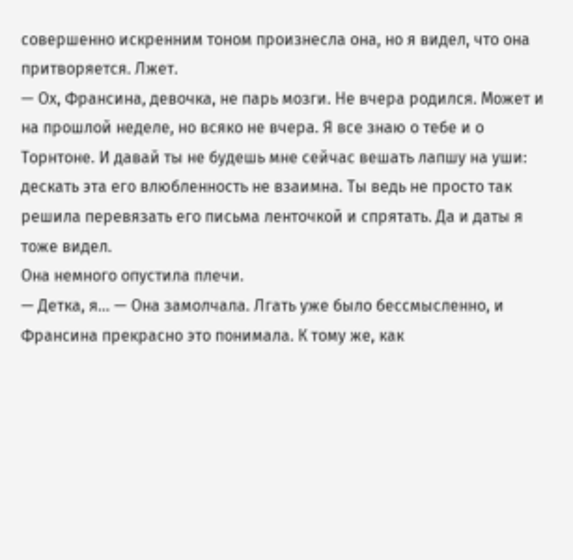совершенно искренним тоном произнесла она, но я видел, что она притворяется. Лжет.
— Ох, Франсина, девочка, не парь мозги. Не вчера родился. Может и на прошлой неделе, но всяко не вчера. Я все знаю о тебе и о Торнтоне. И давай ты не будешь мне сейчас вешать лапшу на уши: дескать эта его влюбленность не взаимна. Ты ведь не просто так решила перевязать его письма ленточкой и спрятать. Да и даты я тоже видел.
Она немного опустила плечи.
— Детка, я… — Она замолчала. Лгать уже было бессмысленно, и Франсина прекрасно это понимала. К тому же, как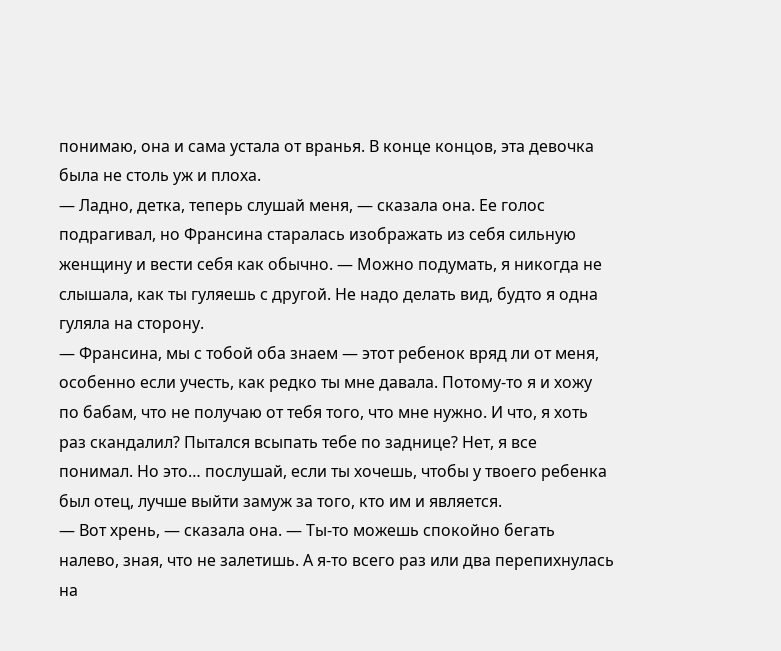понимаю, она и сама устала от вранья. В конце концов, эта девочка была не столь уж и плоха.
— Ладно, детка, теперь слушай меня, — сказала она. Ее голос подрагивал, но Франсина старалась изображать из себя сильную женщину и вести себя как обычно. — Можно подумать, я никогда не слышала, как ты гуляешь с другой. Не надо делать вид, будто я одна гуляла на сторону.
— Франсина, мы с тобой оба знаем — этот ребенок вряд ли от меня, особенно если учесть, как редко ты мне давала. Потому-то я и хожу по бабам, что не получаю от тебя того, что мне нужно. И что, я хоть раз скандалил? Пытался всыпать тебе по заднице? Нет, я все понимал. Но это… послушай, если ты хочешь, чтобы у твоего ребенка был отец, лучше выйти замуж за того, кто им и является.
— Вот хрень, — сказала она. — Ты-то можешь спокойно бегать налево, зная, что не залетишь. А я-то всего раз или два перепихнулась на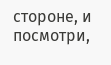стороне, и посмотри,